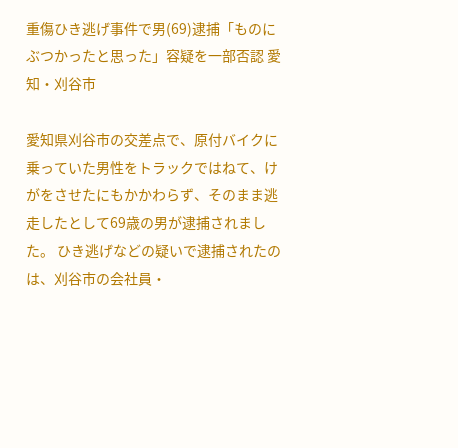重傷ひき逃げ事件で男(69)逮捕「ものにぶつかったと思った」容疑を一部否認 愛知・刈谷市

愛知県刈谷市の交差点で、原付バイクに乗っていた男性をトラックではねて、けがをさせたにもかかわらず、そのまま逃走したとして69歳の男が逮捕されました。 ひき逃げなどの疑いで逮捕されたのは、刈谷市の会社員・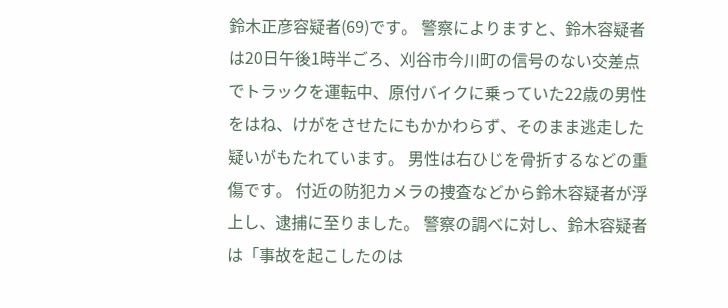鈴木正彦容疑者(69)です。 警察によりますと、鈴木容疑者は20日午後1時半ごろ、刈谷市今川町の信号のない交差点でトラックを運転中、原付バイクに乗っていた22歳の男性をはね、けがをさせたにもかかわらず、そのまま逃走した疑いがもたれています。 男性は右ひじを骨折するなどの重傷です。 付近の防犯カメラの捜査などから鈴木容疑者が浮上し、逮捕に至りました。 警察の調べに対し、鈴木容疑者は「事故を起こしたのは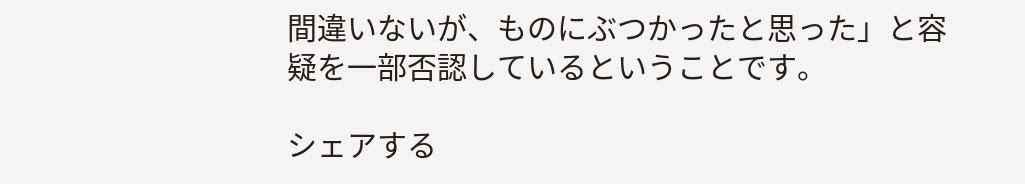間違いないが、ものにぶつかったと思った」と容疑を一部否認しているということです。

シェアする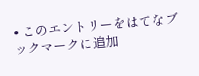• このエントリーをはてなブックマークに追加